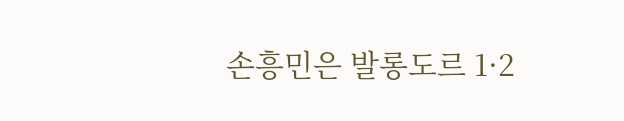손흥민은 발롱도르 1·2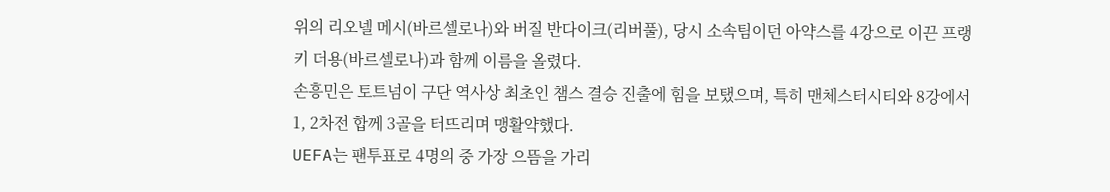위의 리오넬 메시(바르셀로나)와 버질 반다이크(리버풀), 당시 소속팀이던 아약스를 4강으로 이끈 프랭키 더용(바르셀로나)과 함께 이름을 올렸다.
손흥민은 토트넘이 구단 역사상 최초인 챔스 결승 진출에 힘을 보탰으며, 특히 맨체스터시티와 8강에서 1, 2차전 합께 3골을 터뜨리며 맹활약했다.
UEFA는 팬투표로 4명의 중 가장 으뜸을 가리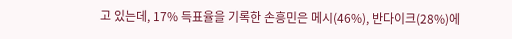고 있는데, 17% 득표율을 기록한 손흥민은 메시(46%), 반다이크(28%)에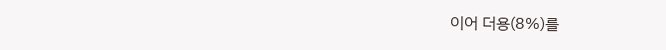이어 더용(8%)를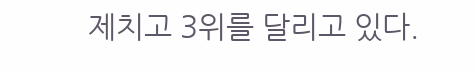제치고 3위를 달리고 있다.